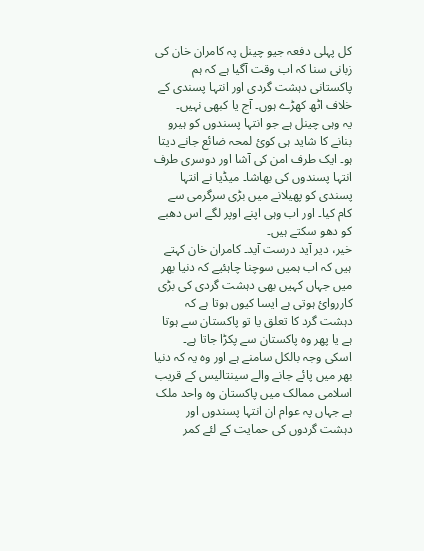کل پہلی دفعہ جیو چینل پہ کامران خان کی زبانی سنا کہ اب وقت آگیا ہے کہ ہم پاکستانی دہشت گردی اور انتہا پسندی کے خلاف اٹھ کھڑے ہوں۔ آج یا کبھی نہیں۔
یہ وہی چینل ہے جو انتہا پسندوں کو ہیرو بنانے کا شاید ہی کوئ لمحہ ضائع جانے دیتا ہو۔ ایک طرف امن کی آشا اور دوسری طرف انتہا پسندوں کی بھاشا۔ میڈیا نے انتہا پسندی کو پھیلانے میں بڑی سرگرمی سے کام کیا۔ اور اب وہی اپنے اوپر لگے اس دھبے کو دھو سکتے ہیں۔
خیر، دیر آید درست آید۔ کامران خان کہتے ہیں کہ اب ہمیں سوچنا چاہئیے کہ دنیا بھر میں جہاں کہیں بھی دہشت گردی کی بڑی کارروائ ہوتی ہے ایسا کیوں ہوتا ہے کہ دہشت گرد کا تعلق یا تو پاکستان سے ہوتا ہے یا پھر وہ پاکستان سے پکڑا جاتا ہے۔
اسکی وجہ بالکل سامنے ہے اور وہ یہ کہ دنیا بھر میں پائے جانے والے سینتالیس کے قریب اسلامی ممالک میں پاکستان وہ واحد ملک ہے جہاں پہ عوام ان انتہا پسندوں اور دہشت گردوں کی حمایت کے لئے کمر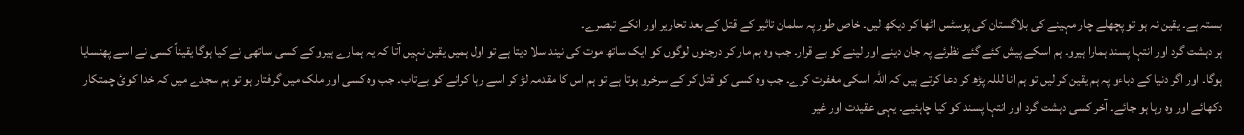بستہ ہے۔ یقین نہ ہو تو پچھلے چار مہینے کی بلاگستان کی پوسٹس اٹھا کر دیکھ لیں۔ خاص طور پہ سلمان تاثیر کے قتل کے بعد تحاریر اور انکے تبصرے۔
ہر دہشت گرد اور انتہا پسند ہمارا ہیرو۔ ہم اسکے پیش کئے گئے نظرئے پہ جان دینے اور لینے کو بے قرار۔ جب وہ بم مار کر درجنوں لوگوں کو ایک ساتھ موت کی نیند سلا دیتا ہے تو اول ہمیں یقین نہیں آتا کہ یہ ہمارے ہیرو کے کسی ساتھی نے کیا ہوگا یقیناً کسی نے اسے پھنسایا ہوگا۔ اور اگر دنیا کے دباءو پہ ہم یقین کر لیں تو ہم انا لللہ پڑھ کر دعا کرتے ہیں کہ اللہ اسکی مغفرت کرے۔ جب وہ کسی کو قتل کر کے سرخرو ہوتا ہے تو ہم اس کا مقدمہ لڑ کر اسے رہا کرانے کو بےتاب۔ جب وہ کسی اور ملک میں گرفتار ہو تو ہم سجدے میں کہ خدا کوئ چمتکار دکھائے اور وہ رہا ہو جائے۔ آخر کسی دہشت گرد اور انتہا پسند کو کیا چاہئیے۔ یہی عقیدت اور غیر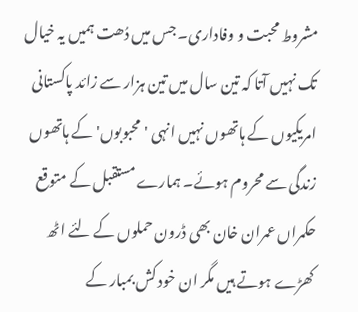مشروط محبت و وفاداری۔ جس میں دُھت ہمیں یہ خیال تک نہیں آتا کہ تین سال میں تین ہزار سے زائد پاکستانی امریکیوں کے ہاتھوں نہیں انہی 'محبوبوں' کے ہاتھوں زندگی سے محروم ہوئے۔ ہمارے مستقبل کے متوقع حکمراں عمران خان بھی ڈرون حملوں کے لئے اٹھ کھڑے ہوتے ہیں مگر ان خود کش بمبار کے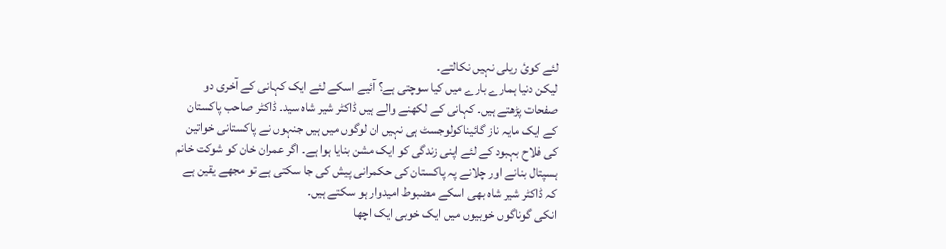لئے کوئ ریلی نہیں نکالتے۔
لیکن دنیا ہمارے بارے میں کیا سوچتی ہے؟ آئیے اسکے لئے ایک کہانی کے آخری دو صفحات پڑھتے ہیں۔ کہانی کے لکھنے والے ہیں ڈاکٹر شیر شاہ سید۔ ڈاکٹر صاحب پاکستان کے ایک مایہ ناز گائیناکولوجسٹ ہی نہیں ان لوگوں میں ہیں جنہوں نے پاکستانی خواتین کی فلاح بہبود کے لئے اپنی زندگی کو ایک مشن بنایا ہوا ہے۔ اگر عمران خان کو شوکت خانم ہسپتال بنانے اور چلانے پہ پاکستان کی حکمرانی پیش کی جا سکتی ہے تو مجھے یقین ہے کہ ڈاکٹر شیر شاہ بھی اسکے مضبوط امیدوار ہو سکتے ہیں۔
انکی گوناگوں خوبیوں میں ایک خوبی ایک اچھا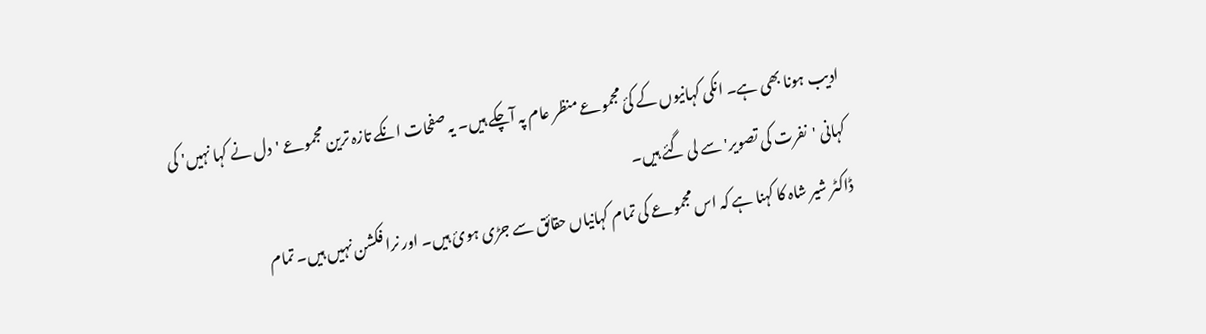ادیب ہونا بھی ہے۔ انکی کہانیوں کے کئ مجموعے منظر عام پہ آچکے ہیں۔ یہ صفحات انکے تازہ ترین مجموعے 'دل نے کہا نہیں' کی کہانی 'نفرت کی تصویر' سے لی گئے ہیں۔
ڈاکٹر شیر شاہ کا کہنا ہے کہ اس مجموعے کی تمام کہانیاں حقائق سے جڑی ہوئ ہیں۔ اور نرا فکشن نہیں ہیں۔ تمام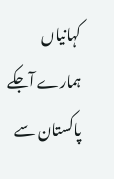کہانیاں ہمارے آجکے پاکستان سے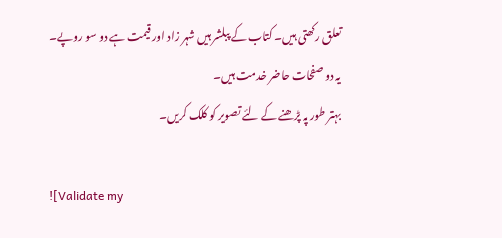تعلق رکھتی ہیں۔ کتاب کے پبلشر ہیں شہر زاد اور قیمت ہے دو سو روپے۔
یہ دو صفحات حاضر خدمت ہیں۔
بہتر طور پہ پڑھنے کے لئے تصویر کو کلک کریں۔

![Validate my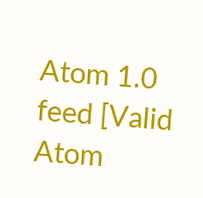Atom 1.0 feed [Valid Atom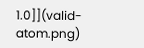1.0]](valid-atom.png)